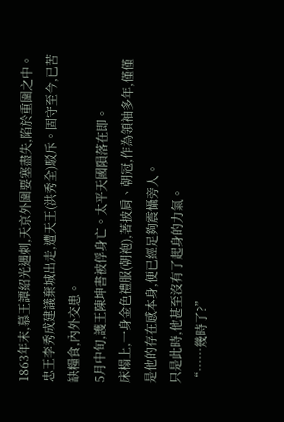1863年末,慕王譚紹光遇刺,天京外圍要塞盡失,陷於重圍之中。忠王李秀成建議棄城出走,遭天王(洪秀全)駁斥。固守至今,已苦缺糧食,內外交患。
5月中旬,護王陳坤書被俘身亡。太平天國隕落在即。
床榻上,一身金色禮服(朝袍),著披肩、朝冠,作為領袖多年,僅僅是他的存在感本身,便已經足夠震懾旁人。
只是此時,他甚至沒有了起身的力氣。
“……幾時了?”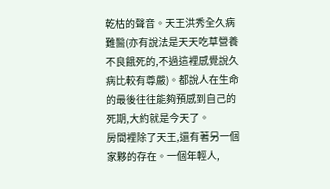乾枯的聲音。天王洪秀全久病難醫(亦有說法是天天吃草營養不良餓死的,不過這裡感覺說久病比較有尊嚴)。都說人在生命的最後往往能夠預感到自己的死期,大約就是今天了。
房間裡除了天王,還有著另一個家夥的存在。一個年輕人,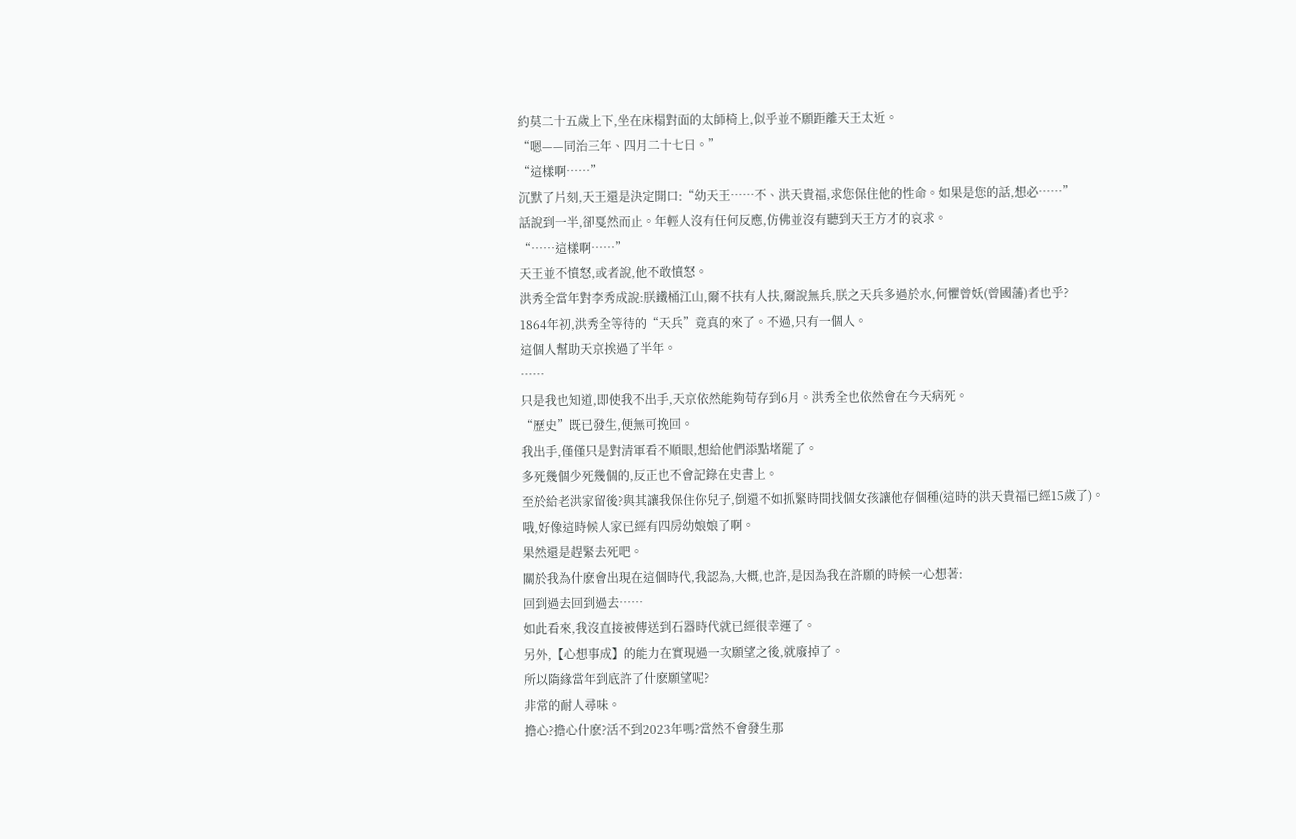約莫二十五歲上下,坐在床榻對面的太師椅上,似乎並不願距離天王太近。
“嗯——同治三年、四月二十七日。”
“這樣啊……”
沉默了片刻,天王還是決定開口:“幼天王……不、洪天貴福,求您保住他的性命。如果是您的話,想必……”
話說到一半,卻戛然而止。年輕人沒有任何反應,仿佛並沒有聽到天王方才的哀求。
“……這樣啊……”
天王並不憤怒,或者說,他不敢憤怒。
洪秀全當年對李秀成說:朕鐵桶江山,爾不扶有人扶,爾說無兵,朕之天兵多過於水,何懼曾妖(曾國藩)者也乎?
1864年初,洪秀全等待的“天兵”竟真的來了。不過,只有一個人。
這個人幫助天京挨過了半年。
……
只是我也知道,即使我不出手,天京依然能夠苟存到6月。洪秀全也依然會在今天病死。
“歷史”既已發生,便無可挽回。
我出手,僅僅只是對清軍看不順眼,想給他們添點堵罷了。
多死幾個少死幾個的,反正也不會記錄在史書上。
至於給老洪家留後?與其讓我保住你兒子,倒還不如抓緊時間找個女孩讓他存個種(這時的洪天貴福已經15歲了)。
哦,好像這時候人家已經有四房幼娘娘了啊。
果然還是趕緊去死吧。
關於我為什麽會出現在這個時代,我認為,大概,也許,是因為我在許願的時候一心想著:
回到過去回到過去……
如此看來,我沒直接被傳送到石器時代就已經很幸運了。
另外,【心想事成】的能力在實現過一次願望之後,就廢掉了。
所以隋緣當年到底許了什麽願望呢?
非常的耐人尋味。
擔心?擔心什麽?活不到2023年嗎?當然不會發生那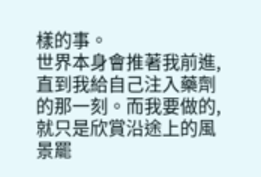樣的事。
世界本身會推著我前進,直到我給自己注入藥劑的那一刻。而我要做的,就只是欣賞沿途上的風景罷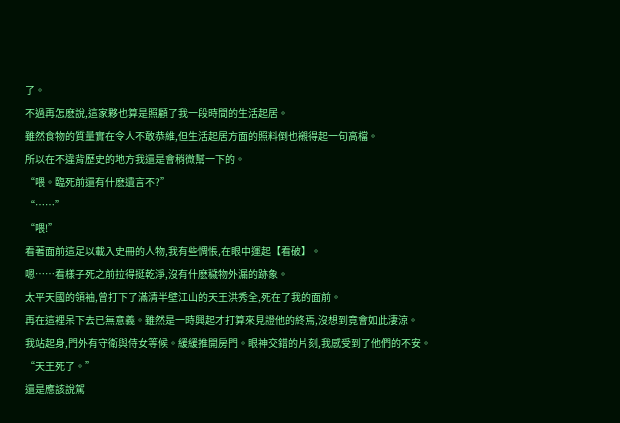了。
不過再怎麽說,這家夥也算是照顧了我一段時間的生活起居。
雖然食物的質量實在令人不敢恭維,但生活起居方面的照料倒也襯得起一句高檔。
所以在不違背歷史的地方我還是會稍微幫一下的。
“喂。臨死前還有什麽遺言不?”
“……”
“喂!”
看著面前這足以載入史冊的人物,我有些惆悵,在眼中運起【看破】。
嗯……看樣子死之前拉得挺乾淨,沒有什麽穢物外漏的跡象。
太平天國的領袖,曾打下了滿清半壁江山的天王洪秀全,死在了我的面前。
再在這裡呆下去已無意義。雖然是一時興起才打算來見證他的終焉,沒想到竟會如此淒涼。
我站起身,門外有守衛與侍女等候。緩緩推開房門。眼神交錯的片刻,我感受到了他們的不安。
“天王死了。”
還是應該說駕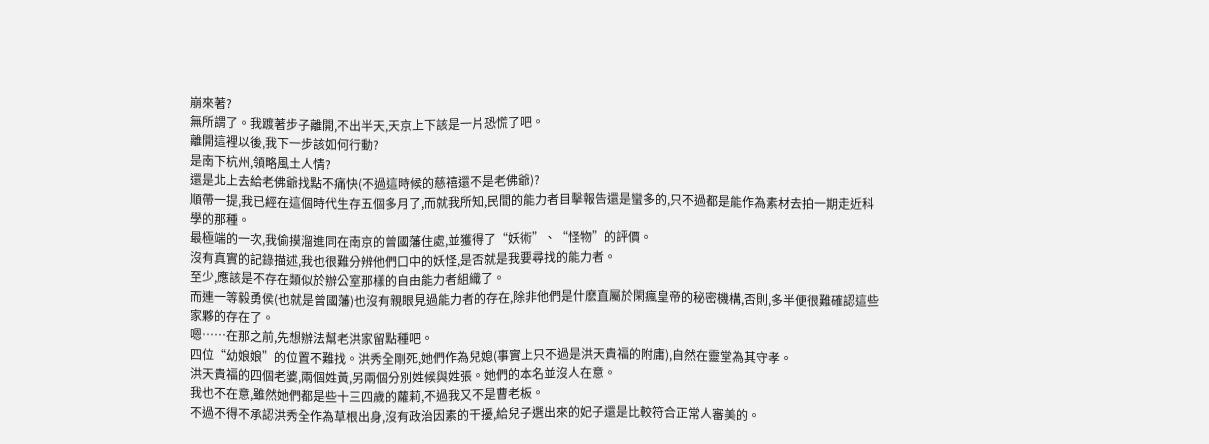崩來著?
無所謂了。我踱著步子離開,不出半天,天京上下該是一片恐慌了吧。
離開這裡以後,我下一步該如何行動?
是南下杭州,領略風土人情?
還是北上去給老佛爺找點不痛快(不過這時候的慈禧還不是老佛爺)?
順帶一提,我已經在這個時代生存五個多月了,而就我所知,民間的能力者目擊報告還是蠻多的,只不過都是能作為素材去拍一期走近科學的那種。
最極端的一次,我偷摸溜進同在南京的曾國藩住處,並獲得了“妖術”、“怪物”的評價。
沒有真實的記錄描述,我也很難分辨他們口中的妖怪,是否就是我要尋找的能力者。
至少,應該是不存在類似於辦公室那樣的自由能力者組織了。
而連一等毅勇侯(也就是曾國藩)也沒有親眼見過能力者的存在,除非他們是什麽直屬於閑瘋皇帝的秘密機構,否則,多半便很難確認這些家夥的存在了。
嗯……在那之前,先想辦法幫老洪家留點種吧。
四位“幼娘娘”的位置不難找。洪秀全剛死,她們作為兒媳(事實上只不過是洪天貴福的附庸),自然在靈堂為其守孝。
洪天貴福的四個老婆,兩個姓黃,另兩個分別姓候與姓張。她們的本名並沒人在意。
我也不在意,雖然她們都是些十三四歲的蘿莉,不過我又不是曹老板。
不過不得不承認洪秀全作為草根出身,沒有政治因素的干擾,給兒子選出來的妃子還是比較符合正常人審美的。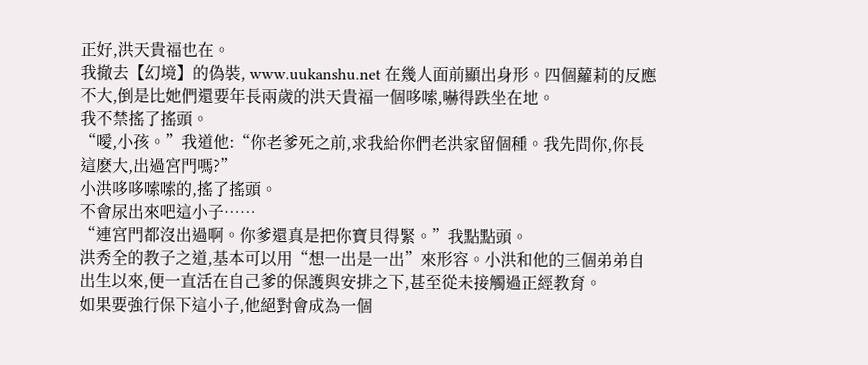正好,洪天貴福也在。
我撤去【幻境】的偽裝, www.uukanshu.net 在幾人面前顯出身形。四個蘿莉的反應不大,倒是比她們還要年長兩歲的洪天貴福一個哆嗦,嚇得跌坐在地。
我不禁搖了搖頭。
“噯,小孩。”我道他:“你老爹死之前,求我給你們老洪家留個種。我先問你,你長這麽大,出過宮門嗎?”
小洪哆哆嗦嗦的,搖了搖頭。
不會尿出來吧這小子……
“連宮門都沒出過啊。你爹還真是把你寶貝得緊。”我點點頭。
洪秀全的教子之道,基本可以用“想一出是一出”來形容。小洪和他的三個弟弟自出生以來,便一直活在自己爹的保護與安排之下,甚至從未接觸過正經教育。
如果要強行保下這小子,他絕對會成為一個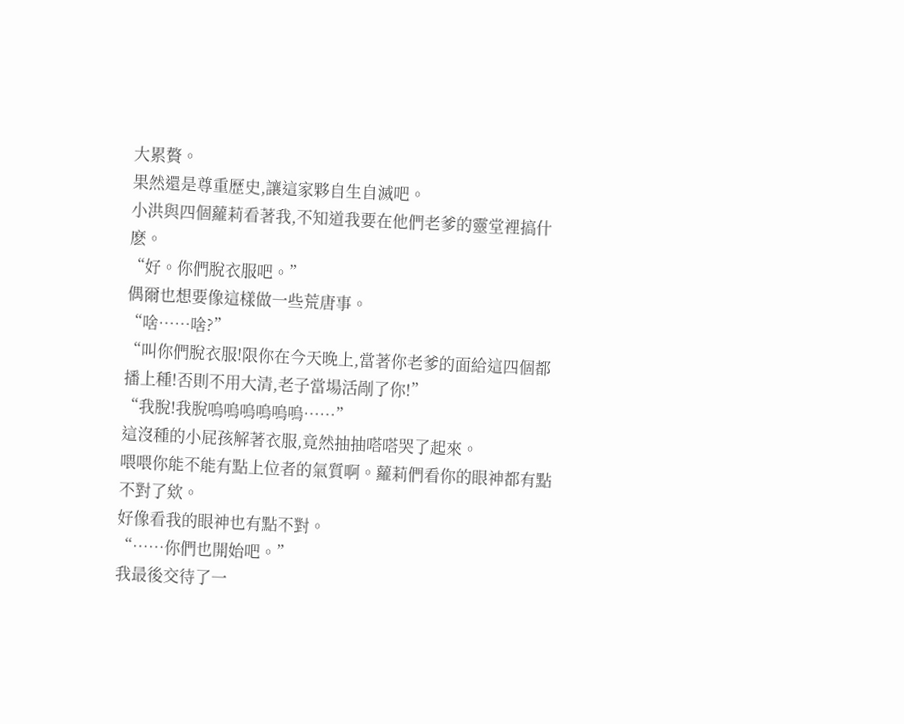大累贅。
果然還是尊重歷史,讓這家夥自生自滅吧。
小洪與四個蘿莉看著我,不知道我要在他們老爹的靈堂裡搞什麽。
“好。你們脫衣服吧。”
偶爾也想要像這樣做一些荒唐事。
“啥……啥?”
“叫你們脫衣服!限你在今天晚上,當著你老爹的面給這四個都播上種!否則不用大清,老子當場活剮了你!”
“我脫!我脫嗚嗚嗚嗚嗚嗚……”
這沒種的小屁孩解著衣服,竟然抽抽嗒嗒哭了起來。
喂喂你能不能有點上位者的氣質啊。蘿莉們看你的眼神都有點不對了欸。
好像看我的眼神也有點不對。
“……你們也開始吧。”
我最後交待了一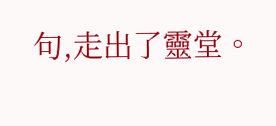句,走出了靈堂。